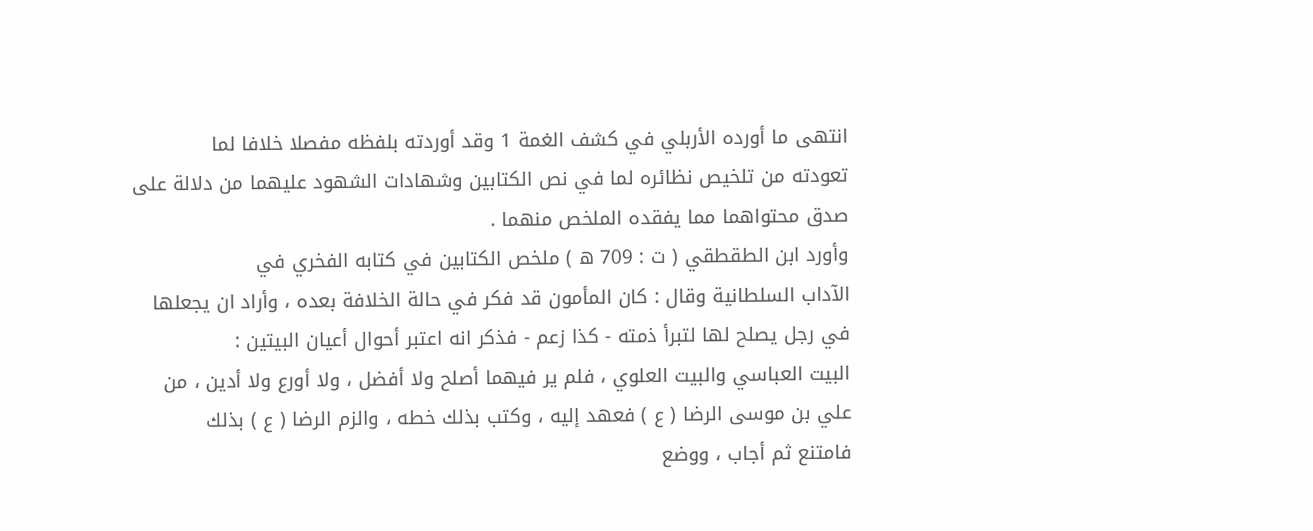انتهى ما أورده الأربلي في كشف الغمة 1 وقد أوردته بلفظه مفصلا خلافا لما
تعودته من تلخيص نظائره لما في نص الكتابين وشهادات الشهود عليهما من دلالة على
صدق محتواهما مما يفقده الملخص منهما .
وأورد ابن الطقطقي ( ت : 709 ه ) ملخص الكتابين في كتابه الفخري في
الآداب السلطانية وقال : كان المأمون قد فكر في حالة الخلافة بعده ، وأراد ان يجعلها
في رجل يصلح لها لتبرأ ذمته - كذا زعم - فذكر انه اعتبر أحوال أعيان البيتين :
البيت العباسي والبيت العلوي ، فلم ير فيهما أصلح ولا أفضل ، ولا أورع ولا أدين ، من
علي بن موسى الرضا ( ع ) فعهد إليه ، وكتب بذلك خطه ، والزم الرضا ( ع ) بذلك
فامتنع ثم أجاب ، ووضع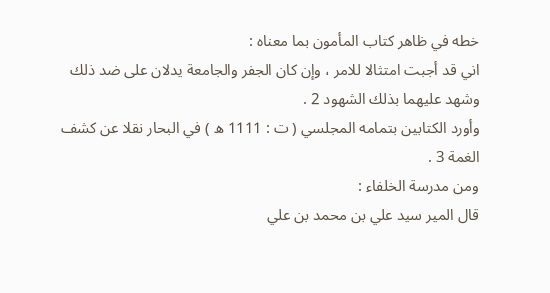خطه في ظاهر كتاب المأمون بما معناه :
اني قد أجبت امتثالا للامر ، وإن كان الجفر والجامعة يدلان على ضد ذلك
وشهد عليهما بذلك الشهود 2 .
وأورد الكتابين بتمامه المجلسي ( ت : 1111 ه ) في البحار نقلا عن كشف
الغمة 3 .
ومن مدرسة الخلفاء :
قال المير سيد علي بن محمد بن علي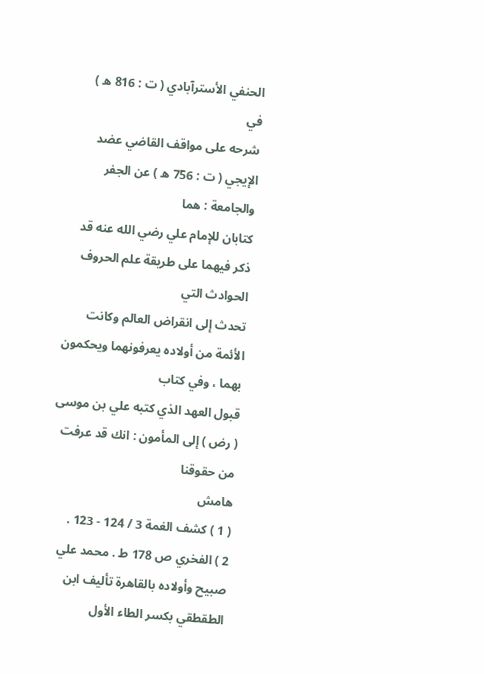الحنفي الأسترآبادي ( ت : 816 ه ) في
شرحه على مواقف القاضي عضد الإيجي ( ت : 756 ه ) عن الجفر والجامعة : هما
كتابان للإمام علي رضي الله عنه قد ذكر فيهما على طريقة علم الحروف الحوادث التي
تحدث إلى انقراض العالم وكانت الأئمة من أولاده يعرفونهما ويحكمون بهما ، وفي كتاب
قبول العهد الذي كتبه علي بن موسى ( رض ) إلى المأمون : انك قد عرفت من حقوقنا
هامش
( 1 ) كشف الغمة 3 / 124 - 123 .
2 ) الفخري ص 178 ط . محمد علي صبيح وأولاده بالقاهرة تأليف ابن الطقطقي بكسر الطاء الأول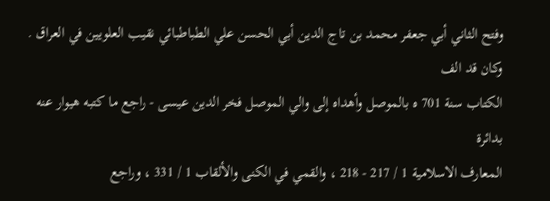وفتح الثاني أبي جعفر محمد بن تاج الدين أبي الحسن علي الطباطبائي نقيب العلويين في العراق . وكان قد الف
الكتاب سنة 701 ه بالموصل وأهداه إلى والي الموصل فخر الدين عيسى - راجع ما كتبه هيوار عنه بدائرة
المعارف الاسلامية 1 / 217 - 218 ، والقمي في الكنى والألقاب 1 / 331 ، وراجع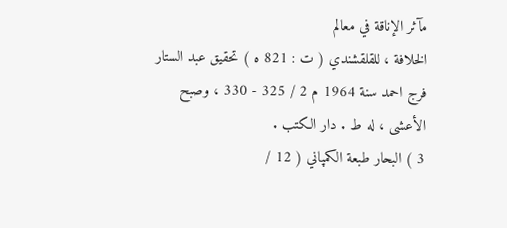مآثر الإناقة في معالم
الخلافة ، للقلقشندي ( ت : 821 ه ) تحقيق عبد الستار فرج احمد سنة 1964 م 2 / 325 - 330 ، وصبح
الأعشى ، له ط . دار الكتب .
3 ) البحار طبعة الكمپاني ( 12 /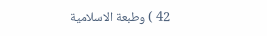42 ) وطبعة الاسلامية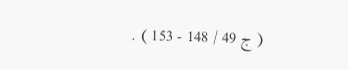( ج 49 / 148 - 153 ) .